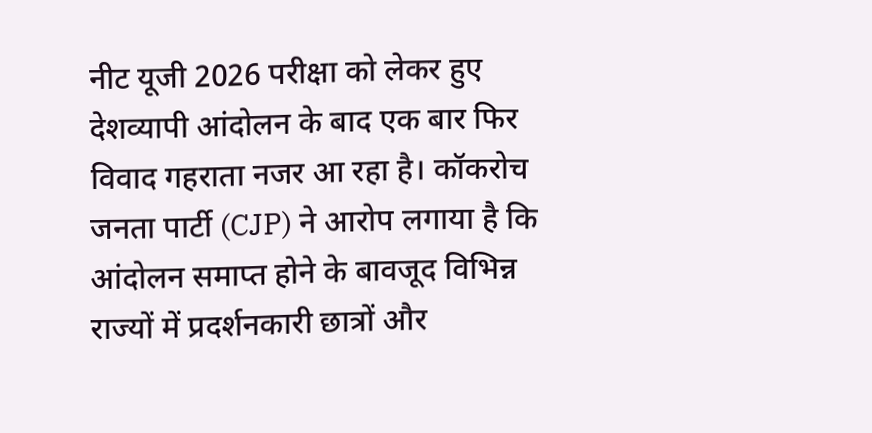नीट यूजी 2026 परीक्षा को लेकर हुए देशव्यापी आंदोलन के बाद एक बार फिर विवाद गहराता नजर आ रहा है। कॉकरोच जनता पार्टी (CJP) ने आरोप लगाया है कि आंदोलन समाप्त होने के बावजूद विभिन्न राज्यों में प्रदर्शनकारी छात्रों और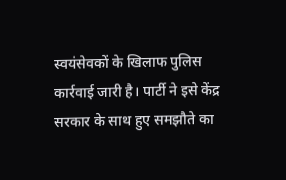स्वयंसेवकों के खिलाफ पुलिस कार्रवाई जारी है। पार्टी ने इसे केंद्र सरकार के साथ हुए समझौते का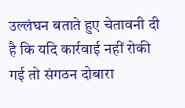उल्लंघन बताते हुए चेतावनी दी है कि यदि कार्रवाई नहीं रोकी गई तो संगठन दोबारा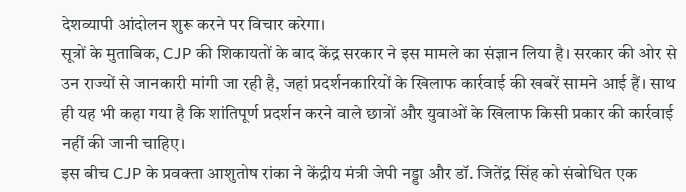देशव्यापी आंदोलन शुरू करने पर विचार करेगा।
सूत्रों के मुताबिक, CJP की शिकायतों के बाद केंद्र सरकार ने इस मामले का संज्ञान लिया है। सरकार की ओर से उन राज्यों से जानकारी मांगी जा रही है, जहां प्रदर्शनकारियों के खिलाफ कार्रवाई की खबरें सामने आई हैं। साथ ही यह भी कहा गया है कि शांतिपूर्ण प्रदर्शन करने वाले छात्रों और युवाओं के खिलाफ किसी प्रकार की कार्रवाई नहीं की जानी चाहिए।
इस बीच CJP के प्रवक्ता आशुतोष रांका ने केंद्रीय मंत्री जेपी नड्डा और डॉ. जितेंद्र सिंह को संबोधित एक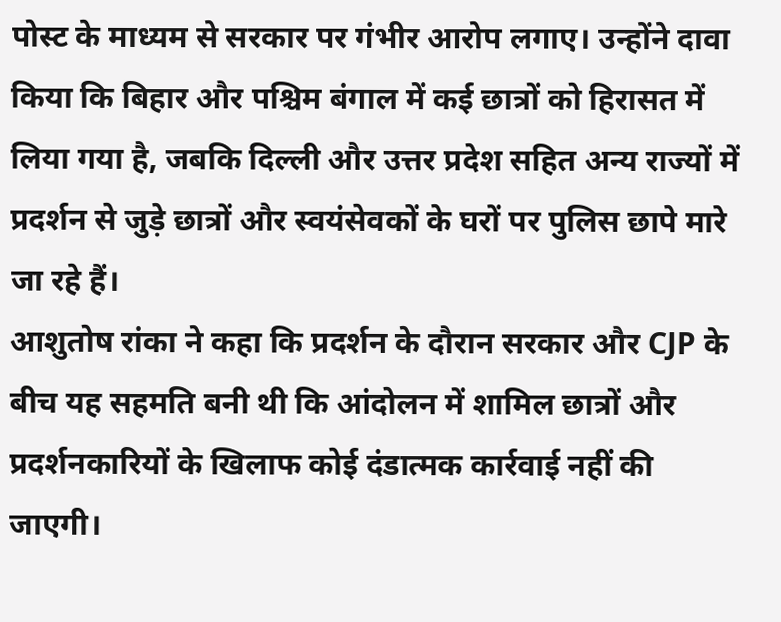पोस्ट के माध्यम से सरकार पर गंभीर आरोप लगाए। उन्होंने दावा किया कि बिहार और पश्चिम बंगाल में कई छात्रों को हिरासत में लिया गया है, जबकि दिल्ली और उत्तर प्रदेश सहित अन्य राज्यों में प्रदर्शन से जुड़े छात्रों और स्वयंसेवकों के घरों पर पुलिस छापे मारे जा रहे हैं।
आशुतोष रांका ने कहा कि प्रदर्शन के दौरान सरकार और CJP के बीच यह सहमति बनी थी कि आंदोलन में शामिल छात्रों और प्रदर्शनकारियों के खिलाफ कोई दंडात्मक कार्रवाई नहीं की जाएगी।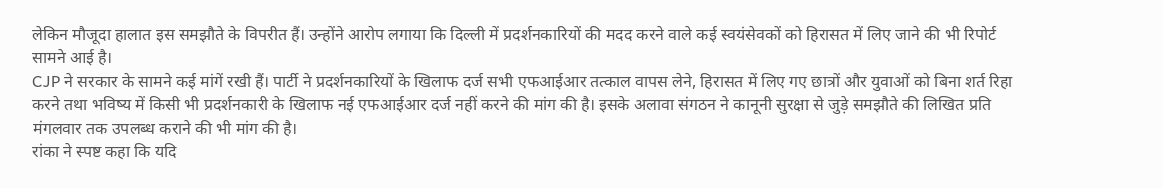लेकिन मौजूदा हालात इस समझौते के विपरीत हैं। उन्होंने आरोप लगाया कि दिल्ली में प्रदर्शनकारियों की मदद करने वाले कई स्वयंसेवकों को हिरासत में लिए जाने की भी रिपोर्ट सामने आई है।
CJP ने सरकार के सामने कई मांगें रखी हैं। पार्टी ने प्रदर्शनकारियों के खिलाफ दर्ज सभी एफआईआर तत्काल वापस लेने, हिरासत में लिए गए छात्रों और युवाओं को बिना शर्त रिहा करने तथा भविष्य में किसी भी प्रदर्शनकारी के खिलाफ नई एफआईआर दर्ज नहीं करने की मांग की है। इसके अलावा संगठन ने कानूनी सुरक्षा से जुड़े समझौते की लिखित प्रति मंगलवार तक उपलब्ध कराने की भी मांग की है।
रांका ने स्पष्ट कहा कि यदि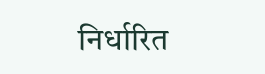निर्धारित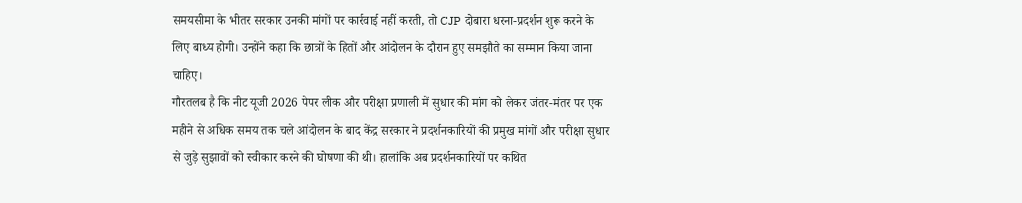समयसीमा के भीतर सरकार उनकी मांगों पर कार्रवाई नहीं करती, तो CJP दोबारा धरना-प्रदर्शन शुरू करने के लिए बाध्य होगी। उन्होंने कहा कि छात्रों के हितों और आंदोलन के दौरान हुए समझौते का सम्मान किया जाना चाहिए।
गौरतलब है कि नीट यूजी 2026 पेपर लीक और परीक्षा प्रणाली में सुधार की मांग को लेकर जंतर-मंतर पर एक महीने से अधिक समय तक चले आंदोलन के बाद केंद्र सरकार ने प्रदर्शनकारियों की प्रमुख मांगों और परीक्षा सुधार से जुड़े सुझावों को स्वीकार करने की घोषणा की थी। हालांकि अब प्रदर्शनकारियों पर कथित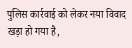पुलिस कार्रवाई को लेकर नया विवाद खड़ा हो गया है,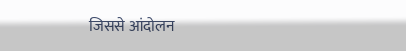जिससे आंदोलन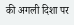की अगली दिशा पर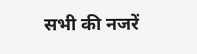सभी की नजरें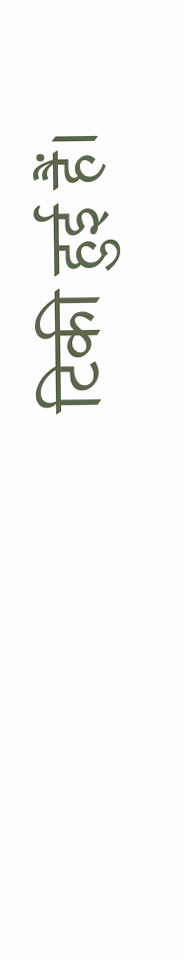टिकी हुई हैं।